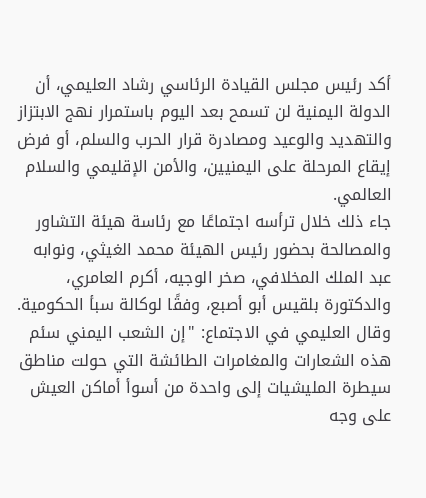أكد رئيس مجلس القيادة الرئاسي رشاد العليمي، أن الدولة اليمنية لن تسمح بعد اليوم باستمرار نهج الابتزاز والتهديد والوعيد ومصادرة قرار الحرب والسلم، أو فرض إيقاع المرحلة على اليمنيين، والأمن الإقليمي والسلام العالمي.
جاء ذلك خلال ترأسه اجتماعًا مع رئاسة هيئة التشاور والمصالحة بحضور رئيس الهيئة محمد الغيثي، ونوابه عبد الملك المخلافي، صخر الوجيه، أكرم العامري، والدكتورة بلقيس أبو أصبع، وفقًا لوكالة سبأ الحكومية.
وقال العليمي في الاجتماع: "إن الشعب اليمني سئم هذه الشعارات والمغامرات الطائشة التي حولت مناطق سيطرة المليشيات إلى واحدة من أسوأ أماكن العيش على وجه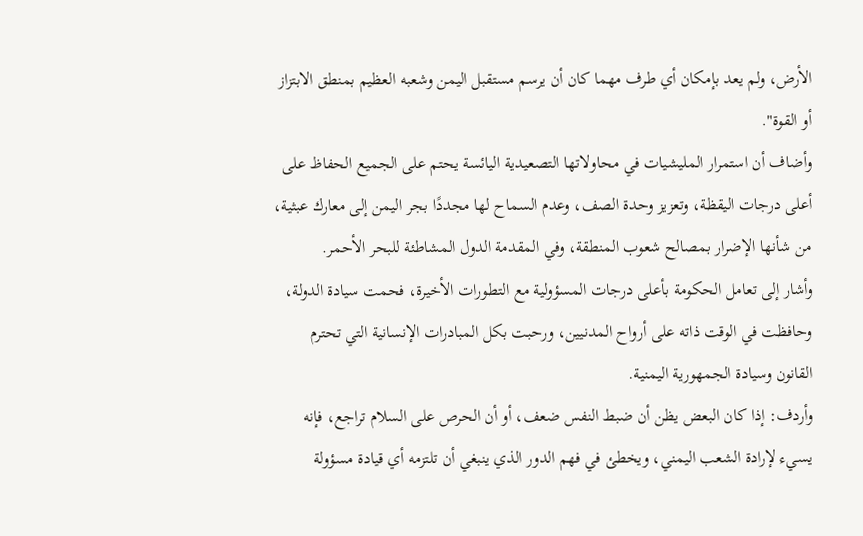الأرض، ولم يعد بإمكان أي طرف مهما كان أن يرسم مستقبل اليمن وشعبه العظيم بمنطق الابتزاز أو القوة".
وأضاف أن استمرار المليشيات في محاولاتها التصعيدية اليائسة يحتم على الجميع الحفاظ على أعلى درجات اليقظة، وتعزيز وحدة الصف، وعدم السماح لها مجددًا بجر اليمن إلى معارك عبثية، من شأنها الإضرار بمصالح شعوب المنطقة، وفي المقدمة الدول المشاطئة للبحر الأحمر.
وأشار إلى تعامل الحكومة بأعلى درجات المسؤولية مع التطورات الأخيرة، فحمت سيادة الدولة، وحافظت في الوقت ذاته على أرواح المدنيين، ورحبت بكل المبادرات الإنسانية التي تحترم القانون وسيادة الجمهورية اليمنية.
وأردف: إذا كان البعض يظن أن ضبط النفس ضعف، أو أن الحرص على السلام تراجع، فإنه يسيء لإرادة الشعب اليمني، ويخطئ في فهم الدور الذي ينبغي أن تلتزمه أي قيادة مسؤولة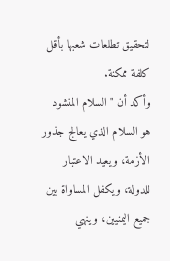لتحقيق تطلعات شعبها بأقل كلفة ممكنة.
وأكد أن "السلام المنشود هو السلام الذي يعالج جذور الأزمة، ويعيد الاعتبار للدولة، ويكفل المساواة بين جميع اليمنيين، وينهي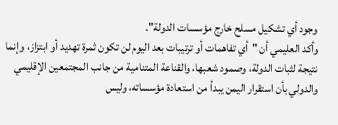وجود أي تشكيل مسلح خارج مؤسسات الدولة".
وأكد العليمي أن "أي تفاهمات أو ترتيبات بعد اليوم لن تكون ثمرة تهديد أو ابتزاز، وإنما نتيجة لثبات الدولة، وصمود شعبها، والقناعة المتنامية من جانب المجتمعين الإقليمي والدولي بأن استقرار اليمن يبدأ من استعادة مؤسساته، وليس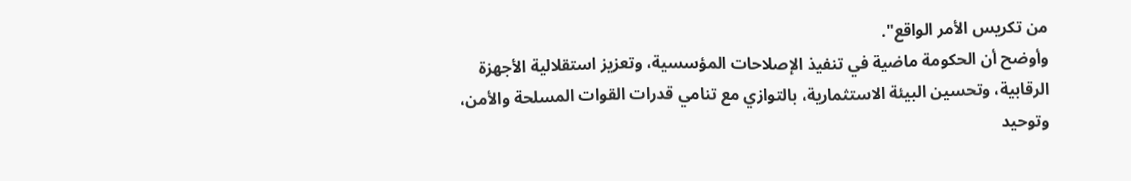من تكريس الأمر الواقع".
وأوضح أن الحكومة ماضية في تنفيذ الإصلاحات المؤسسية، وتعزيز استقلالية الأجهزة الرقابية، وتحسين البيئة الاستثمارية، بالتوازي مع تنامي قدرات القوات المسلحة والأمن، وتوحيد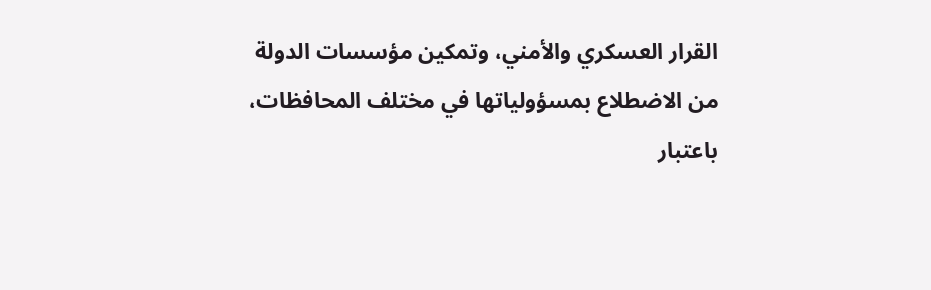القرار العسكري والأمني، وتمكين مؤسسات الدولة من الاضطلاع بمسؤولياتها في مختلف المحافظات، باعتبار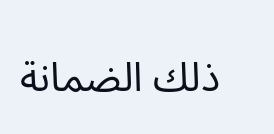ذلك الضمانة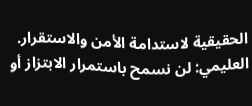الحقيقية لاستدامة الأمن والاستقرار.
العليمي: لن نسمح باستمرار الابتزاز أو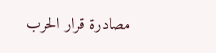مصادرة قرار الحرب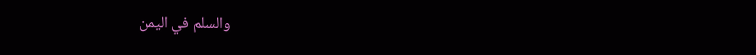والسلم في اليمن